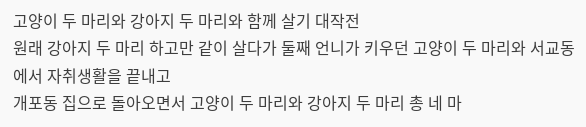고양이 두 마리와 강아지 두 마리와 함께 살기 대작전
원래 강아지 두 마리 하고만 같이 살다가 둘째 언니가 키우던 고양이 두 마리와 서교동에서 자취생활을 끝내고
개포동 집으로 돌아오면서 고양이 두 마리와 강아지 두 마리 총 네 마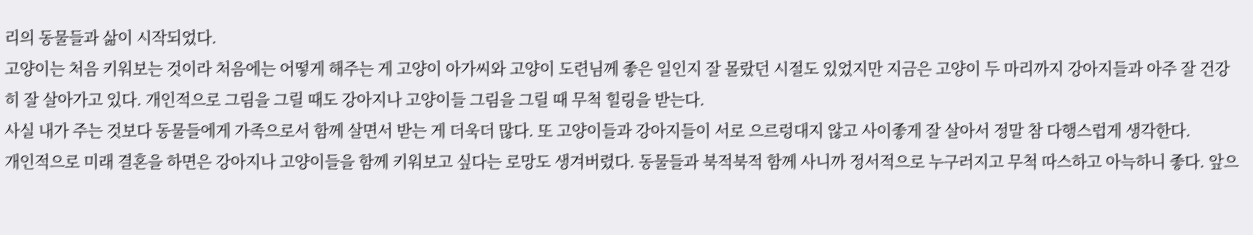리의 동물들과 삶이 시작되었다.
고양이는 처음 키워보는 것이라 처음에는 어떻게 해주는 게 고양이 아가씨와 고양이 도련님께 좋은 일인지 잘 몰랐던 시절도 있었지만 지금은 고양이 두 마리까지 강아지들과 아주 잘 건강히 잘 살아가고 있다. 개인적으로 그림을 그릴 때도 강아지나 고양이들 그림을 그릴 때 무척 힐링을 받는다.
사실 내가 주는 것보다 동물들에게 가족으로서 함께 살면서 받는 게 더욱더 많다. 또 고양이들과 강아지들이 서로 으르렁대지 않고 사이좋게 잘 살아서 정말 참 다행스럽게 생각한다.
개인적으로 미래 결혼을 하면은 강아지나 고양이들을 함께 키워보고 싶다는 로망도 생겨버렸다. 동물들과 북적북적 함께 사니까 정서적으로 누구러지고 무척 따스하고 아늑하니 좋다. 앞으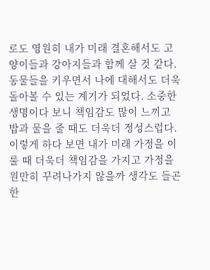로도 영원히 내가 미래 결혼해서도 고양이들과 강아지들과 함께 살 것 같다. 동물들을 키우면서 나에 대해서도 더욱 돌아볼 수 있는 계기가 되었다. 소중한 생명이다 보니 책임감도 많이 느끼고 밥과 물을 줄 때도 더욱더 정성스럽다. 이렇게 하다 보면 내가 미래 가정을 이룰 때 더욱더 책임감을 가지고 가정을 원만히 꾸려나가지 않을까 생각도 들곤 한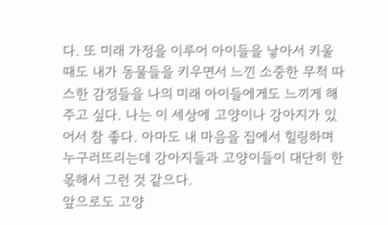다. 또 미래 가정을 이루어 아이들을 낳아서 키울 때도 내가 동물들을 키우면서 느낀 소중한 무척 따스한 감정들을 나의 미래 아이들에게도 느끼게 해주고 싶다. 나는 이 세상에 고양이나 강아지가 있어서 참 좋다. 아마도 내 마음을 집에서 힐링하며 누구러뜨리는데 강아지들과 고양이들이 대단히 한몫해서 그런 것 같으다.
앞으로도 고양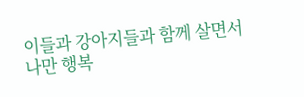이들과 강아지들과 함께 살면서 나만 행복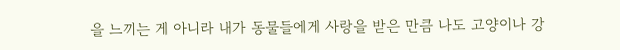을 느끼는 게 아니라 내가 동물들에게 사랑을 받은 만큼 나도 고양이나 강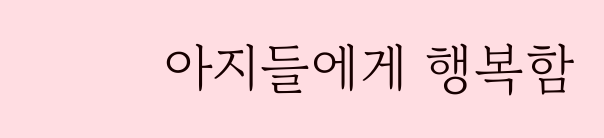아지들에게 행복함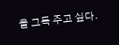을 그득 주고 싶다.